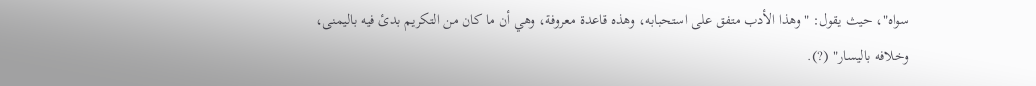سواه"، حيث يقول: "وهذا الأدب متفق على استحبابه، وهذه قاعدة معروفة، وهي أن ما كان من التكريم بدئ فيه باليمنى، وخلافه باليسار" (?).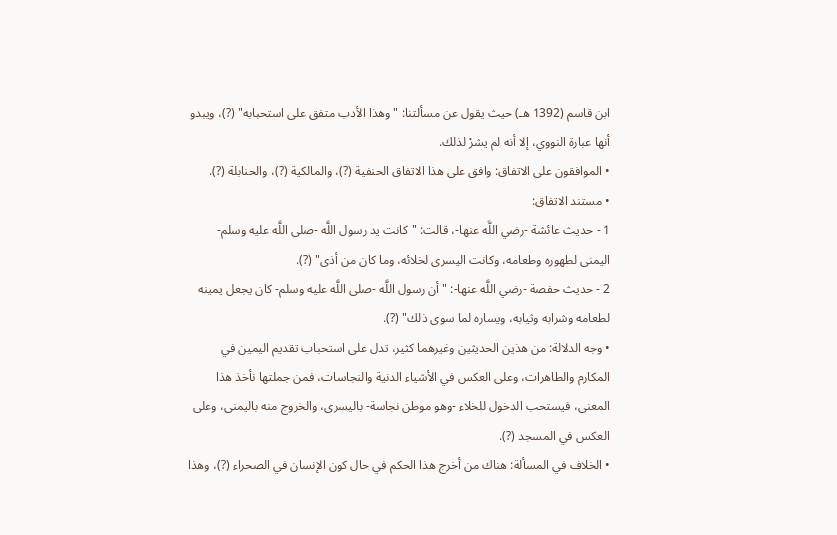ابن قاسم (1392 هـ) حيث يقول عن مسألتنا: "وهذا الأدب متفق على استحبابه" (?)، ويبدو أنها عبارة النووي، إلا أنه لم يشرْ لذلك.
• الموافقون على الاتفاق: وافق على هذا الاتفاق الحنفية (?)، والمالكية (?)، والحنابلة (?).
• مستند الاتفاق:
1 - حديث عائشة -رضي اللَّه عنها-، قالت: "كانت يد رسول اللَّه -صلى اللَّه عليه وسلم- اليمنى لطهوره وطعامه، وكانت اليسرى لخلائه، وما كان من أذى" (?).
2 - حديث حفصة -رضي اللَّه عنها-: "أن رسول اللَّه -صلى اللَّه عليه وسلم- كان يجعل يمينه لطعامه وشرابه وثيابه، ويساره لما سوى ذلك" (?).
• وجه الدلالة: من هذين الحديثين وغيرهما كثير، تدل على استحباب تقديم اليمين في المكارم والطاهرات، وعلى العكس في الأشياء الدنية والنجاسات، فمن جملتها نأخذ هذا المعنى، فيستحب الدخول للخلاء -وهو موطن نجاسة- باليسرى، والخروج منه باليمنى، وعلى العكس في المسجد (?).
• الخلاف في المسألة: هناك من أخرج هذا الحكم في حال كون الإنسان في الصحراء (?)، وهذا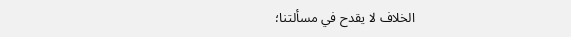الخلاف لا يقدح في مسألتنا؛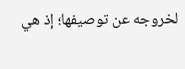لخروجه عن توصيفها؛ إذ هي